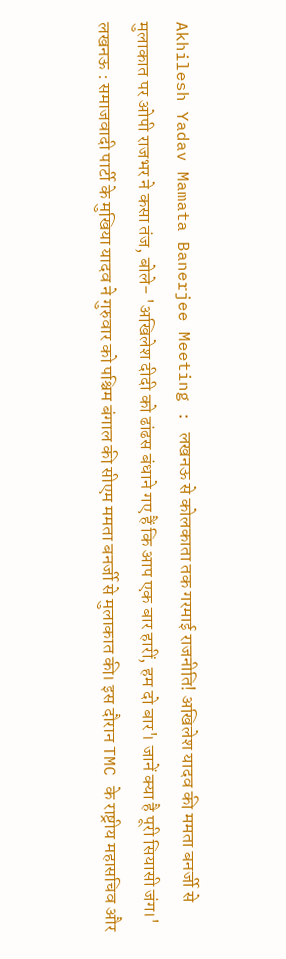Akhilesh Yadav Mamata Banerjee Meeting : लखनऊ से कोलकाता तक गरमाई राजनीति! अखिलेश यादव की ममता बनर्जी से मुलाकात पर ओपी राजभर ने कसा तंज, बोले- 'अखिलेश दीदी को ढांढस बंधाने गए हैं कि आप एक बार हारीं, हम दो बार'। जानें क्या है पूरी सियासी जंग।'
लखनऊ : समाजवादी पार्टी के मुखिया यादव ने गुरुवार को पश्चिम बंगाल की सीएम ममता बनर्जी से मुलाकात की। इस दौरान TMC के राष्ट्रीय महासचिव और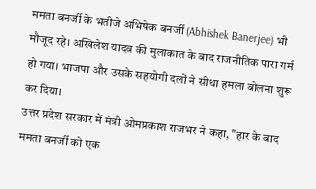ममता बनर्जी के भतीजे अभिषेक बनर्जी (Abhishek Banerjee) भी मौजूद रहे। अखिलेश यादव की मुलाकात के बाद राजनीतिक पारा गर्म हो गया। भाजपा और उसके सहयोगी दलों ने सीधा हमला बोलना शुरू कर दिया।
उत्तर प्रदेश सरकार में मंत्री ओमप्रकाश राजभर ने कहा, "हार के बाद ममता बनर्जी को एक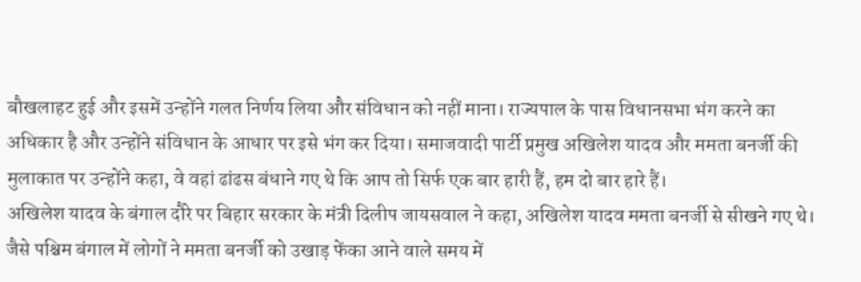बौखलाहट हुई और इसमें उन्होंने गलत निर्णय लिया और संविधान को नहीं माना। राज्यपाल के पास विधानसभा भंग करने का अधिकार है और उन्होंने संविधान के आधार पर इसे भंग कर दिया। समाजवादी पार्टी प्रमुख अखिलेश यादव और ममता बनर्जी की मुलाकात पर उन्होंने कहा, वे वहां ढांढस बंधाने गए थे कि आप तो सिर्फ एक बार हारी हैं, हम दो बार हारे हैं।
अखिलेश यादव के बंगाल दौरे पर बिहार सरकार के मंत्री दिलीप जायसवाल ने कहा, अखिलेश यादव ममता बनर्जी से सीखने गए थे। जैसे पश्चिम बंगाल में लोगों ने ममता बनर्जी को उखाड़ फेंका आने वाले समय में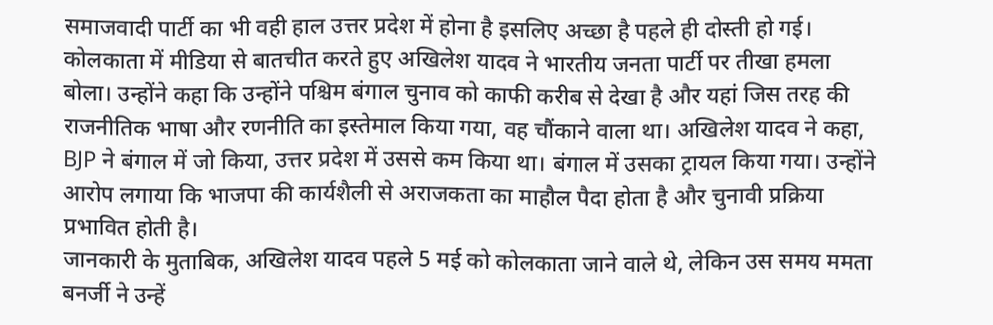समाजवादी पार्टी का भी वही हाल उत्तर प्रदेश में होना है इसलिए अच्छा है पहले ही दोस्ती हो गई।
कोलकाता में मीडिया से बातचीत करते हुए अखिलेश यादव ने भारतीय जनता पार्टी पर तीखा हमला बोला। उन्होंने कहा कि उन्होंने पश्चिम बंगाल चुनाव को काफी करीब से देखा है और यहां जिस तरह की राजनीतिक भाषा और रणनीति का इस्तेमाल किया गया, वह चौंकाने वाला था। अखिलेश यादव ने कहा, BJP ने बंगाल में जो किया, उत्तर प्रदेश में उससे कम किया था। बंगाल में उसका ट्रायल किया गया। उन्होंने आरोप लगाया कि भाजपा की कार्यशैली से अराजकता का माहौल पैदा होता है और चुनावी प्रक्रिया प्रभावित होती है।
जानकारी के मुताबिक, अखिलेश यादव पहले 5 मई को कोलकाता जाने वाले थे, लेकिन उस समय ममता बनर्जी ने उन्हें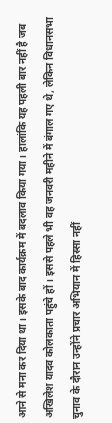आने से मना कर दिया था। इसके बाद कार्यक्रम में बदलाव किया गया। हालांकि यह पहली बार नहीं है जब अखिलेश यादव कोलकाता पहुंचे हों। इससे पहले भी वह जनवरी महीने में बंगाल गए थे, लेकिन विधानसभा चुनाव के दौरान उन्होंने प्रचार अभियान में हिस्सा नहीं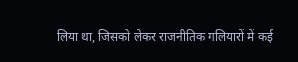लिया था, जिसको लेकर राजनीतिक गलियारों में कई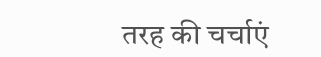तरह की चर्चाएं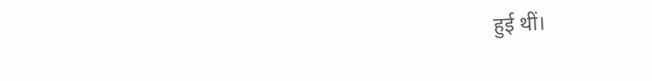हुई थीं।